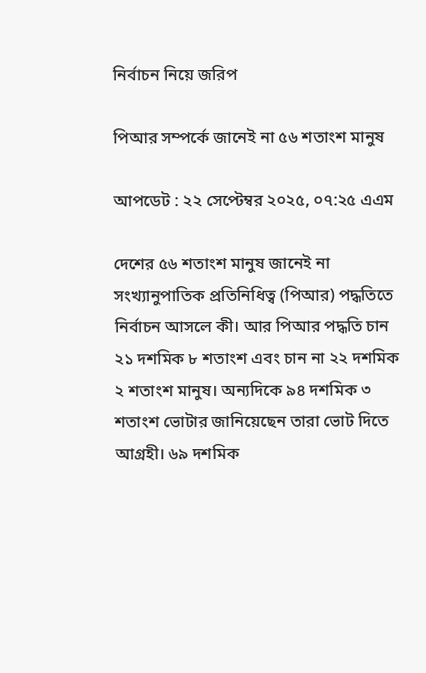নির্বাচন নিয়ে জরিপ

পিআর সম্পর্কে জানেই না ৫৬ শতাংশ মানুষ

আপডেট : ২২ সেপ্টেম্বর ২০২৫, ০৭:২৫ এএম

দেশের ৫৬ শতাংশ মানুষ জানেই না সংখ্যানুপাতিক প্রতিনিধিত্ব (পিআর) পদ্ধতিতে নির্বাচন আসলে কী। আর পিআর পদ্ধতি চান ২১ দশমিক ৮ শতাংশ এবং চান না ২২ দশমিক ২ শতাংশ মানুষ। অন্যদিকে ৯৪ দশমিক ৩ শতাংশ ভোটার জানিয়েছেন তারা ভোট দিতে আগ্রহী। ৬৯ দশমিক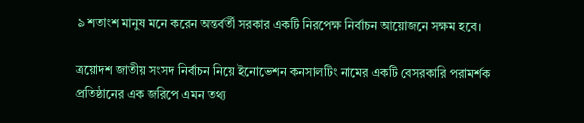৯ শতাংশ মানুষ মনে করেন অন্তর্বর্তী সরকার একটি নিরপেক্ষ নির্বাচন আয়োজনে সক্ষম হবে।

ত্রয়োদশ জাতীয় সংসদ নির্বাচন নিয়ে ইনোভেশন কনসালটিং নামের একটি বেসরকারি পরামর্শক প্রতিষ্ঠানের এক জরিপে এমন তথ্য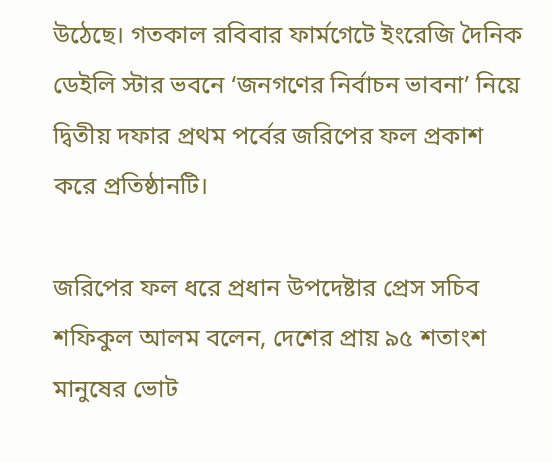উঠেছে। গতকাল রবিবার ফার্মগেটে ইংরেজি দৈনিক ডেইলি স্টার ভবনে ‘জনগণের নির্বাচন ভাবনা’ নিয়ে দ্বিতীয় দফার প্রথম পর্বের জরিপের ফল প্রকাশ করে প্রতিষ্ঠানটি।

জরিপের ফল ধরে প্রধান উপদেষ্টার প্রেস সচিব শফিকুল আলম বলেন, দেশের প্রায় ৯৫ শতাংশ মানুষের ভোট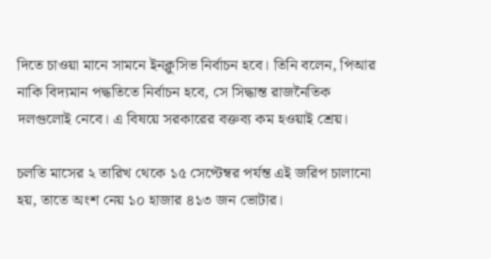দিতে চাওয়া মানে সামনে ইনক্লুসিভ নির্বাচন হবে। তিনি বলেন, পিআর নাকি বিদ্যমান পদ্ধতিতে নির্বাচন হবে, সে সিদ্ধান্ত রাজনৈতিক দলগুলোই নেবে। এ বিষয়ে সরকারের বক্তব্য কম হওয়াই শ্রেয়।

চলতি মাসের ২ তারিখ থেকে ১৫ সেপ্টেম্বর পর্যন্ত এই জরিপ চালানো হয়, তাতে অংশ নেয় ১০ হাজার ৪১৩ জন ভোটার।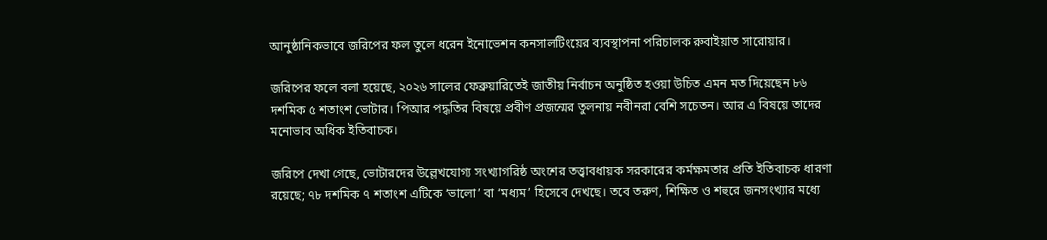আনুষ্ঠানিকভাবে জরিপের ফল তুলে ধরেন ইনোভেশন কনসালটিংয়ের ব্যবস্থাপনা পরিচালক রুবাইয়াত সারোয়ার।

জরিপের ফলে বলা হয়েছে, ২০২৬ সালের ফেব্রুয়ারিতেই জাতীয় নির্বাচন অনুষ্ঠিত হওয়া উচিত এমন মত দিয়েছেন ৮৬ দশমিক ৫ শতাংশ ভোটার। পিআর পদ্ধতির বিষয়ে প্রবীণ প্রজন্মের তুলনায় নবীনরা বেশি সচেতন। আর এ বিষয়ে তাদের মনোভাব অধিক ইতিবাচক।

জরিপে দেখা গেছে, ভোটারদের উল্লেখযোগ্য সংখ্যাগরিষ্ঠ অংশের তত্ত্বাবধায়ক সরকারের কর্মক্ষমতার প্রতি ইতিবাচক ধারণা রয়েছে; ৭৮ দশমিক ৭ শতাংশ এটিকে ‘ভালো’ বা ‘মধ্যম’ হিসেবে দেখছে। তবে তরুণ, শিক্ষিত ও শহুরে জনসংখ্যার মধ্যে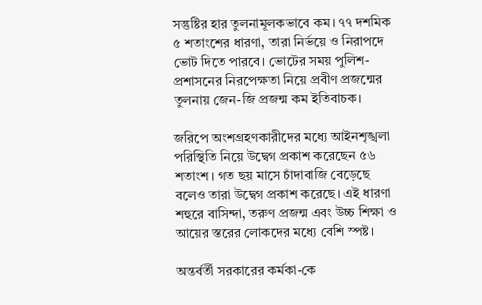সন্তুষ্টির হার তুলনামূলকভাবে কম। ৭৭ দশমিক ৫ শতাংশের ধারণা, তারা নির্ভয়ে ও নিরাপদে ভোট দিতে পারবে। ভোটের সময় পুলিশ-প্রশাসনের নিরপেক্ষতা নিয়ে প্রবীণ প্রজন্মের তুলনায় জেন-জি প্রজন্ম কম ইতিবাচক।

জরিপে অংশগ্রহণকারীদের মধ্যে আইনশৃঙ্খলা পরিস্থিতি নিয়ে উদ্বেগ প্রকাশ করেছেন ৫৬ শতাংশ। গত ছয় মাসে চাঁদাবাজি বেড়েছে বলেও তারা উদ্বেগ প্রকাশ করেছে। এই ধারণা শহুরে বাসিন্দা, তরুণ প্রজন্ম এবং উচ্চ শিক্ষা ও আয়ের স্তরের লোকদের মধ্যে বেশি স্পষ্ট।

অন্তর্বর্তী সরকারের কর্মকা-কে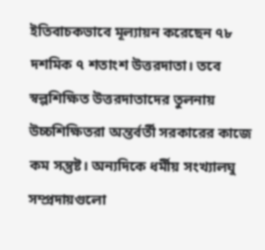ইতিবাচকভাবে মূল্যায়ন করেছেন ৭৮ দশমিক ৭ শতাংশ উত্তরদাতা। তবে স্বল্পশিক্ষিত উত্তরদাতাদের তুলনায় উচ্চশিক্ষিতরা অন্তর্বর্তী সরকারের কাজে কম সন্তুষ্ট। অন্যদিকে ধর্মীয় সংখ্যালঘু সম্প্রদায়গুলো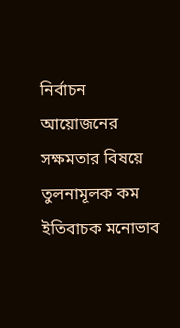নির্বাচন আয়োজনের সক্ষমতার বিষয়ে তুলনামূলক কম ইতিবাচক মনোভাব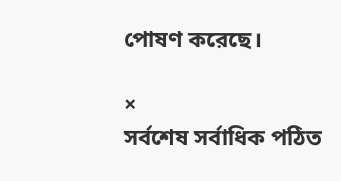পোষণ করেছে।

×
সর্বশেষ সর্বাধিক পঠিত